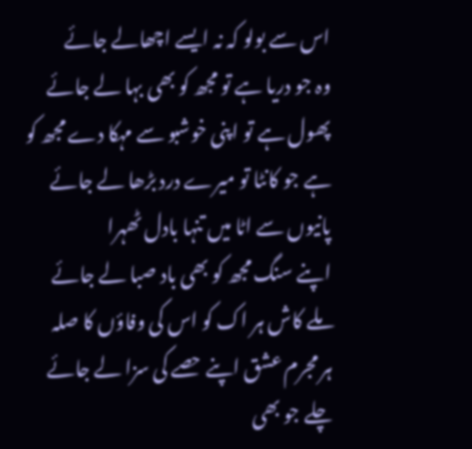اس سے بولو کہ نہ ایسے اچھالے جائے
وہ جو دریا ہے تو مجھ کو بھی بہا لے جائے
پھول ہے تو اپنی خوشبو سے مہکا دے مجھ کو
ہے جو کانٹا تو میرے درد بڑھا لے جائے
پانیوں سے اٹا میں تنہا بادل ٹھہرا
اپنے سنگ مجھ کو بھی باد صبا لے جائے
ملے کاش ہر اک کو اس کی وفاؤں کا صلہ
ہر مجرم عشق اپنے حصے کی سزا لے جائے
چلے جو بھی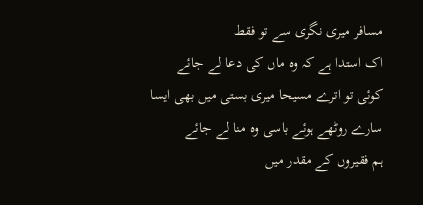مسافر میری نگری سے تو فقط
اک استدا ہے کہ وہ ماں کی دعا لے جائے
کوئی تو اترے مسیحا میری بستی میں بھی ایسا
سارے روٹھے ہوئے باسی وہ منا لے جائے
ہم فقیروں کے مقدر میں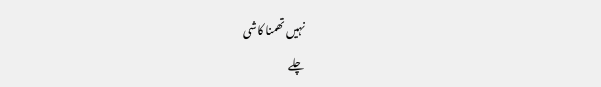نہیں تھمنا کاشی
چلے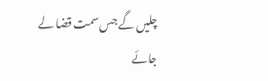چلیں گے جس سمت قضا لے جائے